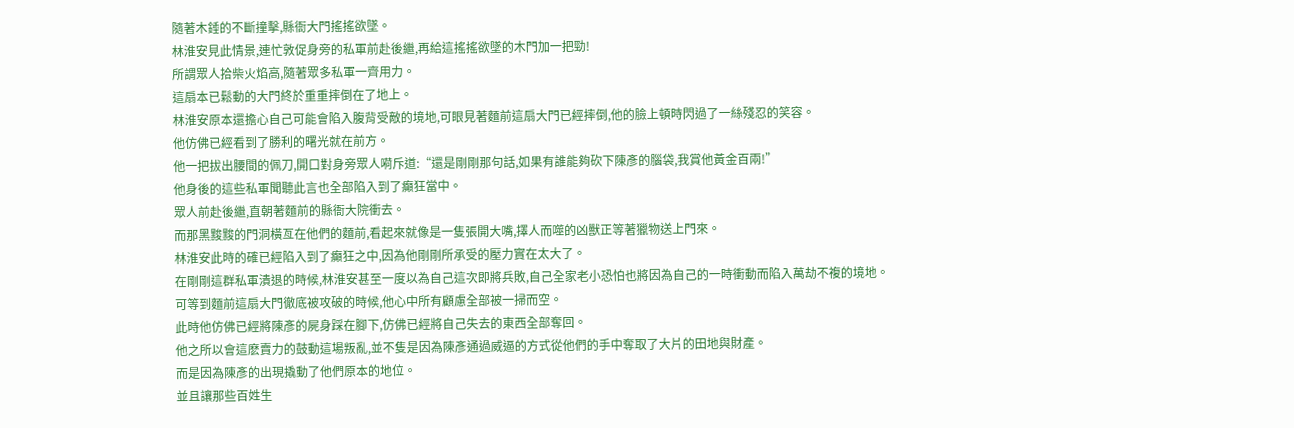隨著木錘的不斷撞擊,縣衙大門搖搖欲墜。
林淮安見此情景,連忙敦促身旁的私軍前赴後繼,再給這搖搖欲墜的木門加一把勁!
所謂眾人拾柴火焰高,隨著眾多私軍一齊用力。
這扇本已鬆動的大門終於重重摔倒在了地上。
林淮安原本還擔心自己可能會陷入腹背受敵的境地,可眼見著麵前這扇大門已經摔倒,他的臉上頓時閃過了一絲殘忍的笑容。
他仿佛已經看到了勝利的曙光就在前方。
他一把拔出腰間的佩刀,開口對身旁眾人嗬斥道:“還是剛剛那句話,如果有誰能夠砍下陳彥的腦袋,我賞他黃金百兩!”
他身後的這些私軍聞聽此言也全部陷入到了癲狂當中。
眾人前赴後繼,直朝著麵前的縣衙大院衝去。
而那黑黢黢的門洞橫亙在他們的麵前,看起來就像是一隻張開大嘴,擇人而噬的凶獸正等著獵物送上門來。
林淮安此時的確已經陷入到了癲狂之中,因為他剛剛所承受的壓力實在太大了。
在剛剛這群私軍潰退的時候,林淮安甚至一度以為自己這次即將兵敗,自己全家老小恐怕也將因為自己的一時衝動而陷入萬劫不複的境地。
可等到麵前這扇大門徹底被攻破的時候,他心中所有顧慮全部被一掃而空。
此時他仿佛已經將陳彥的屍身踩在腳下,仿佛已經將自己失去的東西全部奪回。
他之所以會這麽賣力的鼓動這場叛亂,並不隻是因為陳彥通過威逼的方式從他們的手中奪取了大片的田地與財產。
而是因為陳彥的出現撬動了他們原本的地位。
並且讓那些百姓生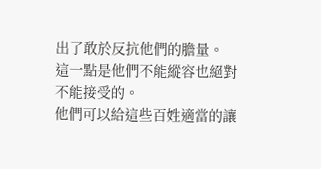出了敢於反抗他們的膽量。
這一點是他們不能縱容也絕對不能接受的。
他們可以給這些百姓適當的讓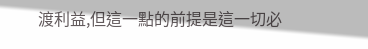渡利益,但這一點的前提是這一切必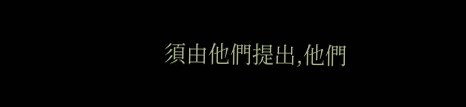須由他們提出,他們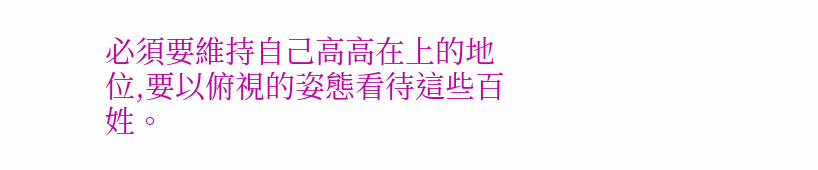必須要維持自己高高在上的地位,要以俯視的姿態看待這些百姓。